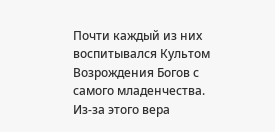Почти каждый из них воспитывался Культом Возрождения Богов с самого младенчества. Из-за этого вера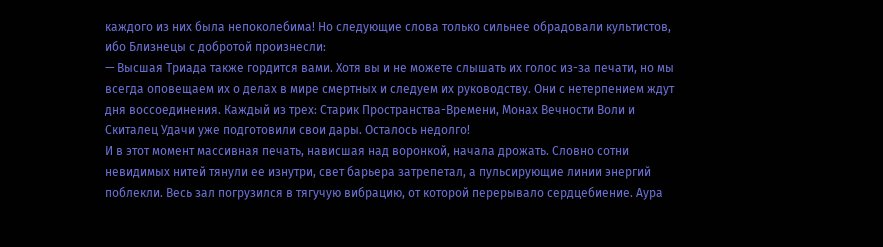каждого из них была непоколебима! Но следующие слова только сильнее обрадовали культистов, ибо Близнецы с добротой произнесли:
— Высшая Триада также гордится вами. Хотя вы и не можете слышать их голос из-за печати, но мы всегда оповещаем их о делах в мире смертных и следуем их руководству. Они с нетерпением ждут дня воссоединения. Каждый из трех: Старик Пространства-Времени, Монах Вечности Воли и Скиталец Удачи уже подготовили свои дары. Осталось недолго!
И в этот момент массивная печать, нависшая над воронкой, начала дрожать. Словно сотни невидимых нитей тянули ее изнутри, свет барьера затрепетал, а пульсирующие линии энергий поблекли. Весь зал погрузился в тягучую вибрацию, от которой перерывало сердцебиение. Аура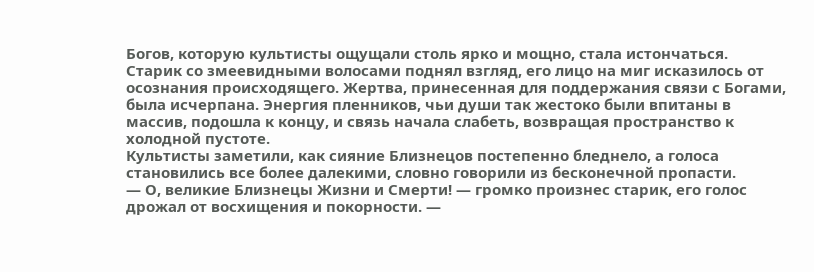Богов, которую культисты ощущали столь ярко и мощно, стала истончаться.
Старик со змеевидными волосами поднял взгляд, его лицо на миг исказилось от осознания происходящего. Жертва, принесенная для поддержания связи с Богами, была исчерпана. Энергия пленников, чьи души так жестоко были впитаны в массив, подошла к концу, и связь начала слабеть, возвращая пространство к холодной пустоте.
Культисты заметили, как сияние Близнецов постепенно бледнело, а голоса становились все более далекими, словно говорили из бесконечной пропасти.
— О, великие Близнецы Жизни и Смерти! — громко произнес старик, его голос дрожал от восхищения и покорности. —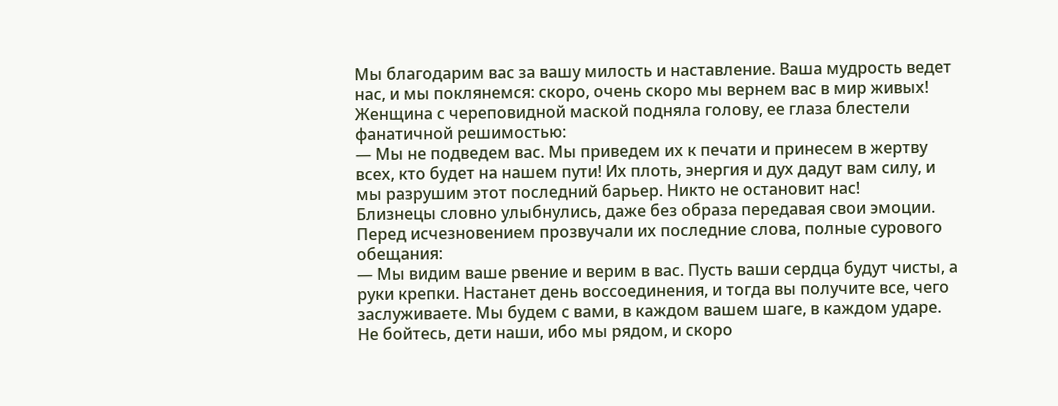Мы благодарим вас за вашу милость и наставление. Ваша мудрость ведет нас, и мы поклянемся: скоро, очень скоро мы вернем вас в мир живых!
Женщина с череповидной маской подняла голову, ее глаза блестели фанатичной решимостью:
— Мы не подведем вас. Мы приведем их к печати и принесем в жертву всех, кто будет на нашем пути! Их плоть, энергия и дух дадут вам силу, и мы разрушим этот последний барьер. Никто не остановит нас!
Близнецы словно улыбнулись, даже без образа передавая свои эмоции. Перед исчезновением прозвучали их последние слова, полные сурового обещания:
— Мы видим ваше рвение и верим в вас. Пусть ваши сердца будут чисты, а руки крепки. Настанет день воссоединения, и тогда вы получите все, чего заслуживаете. Мы будем с вами, в каждом вашем шаге, в каждом ударе. Не бойтесь, дети наши, ибо мы рядом, и скоро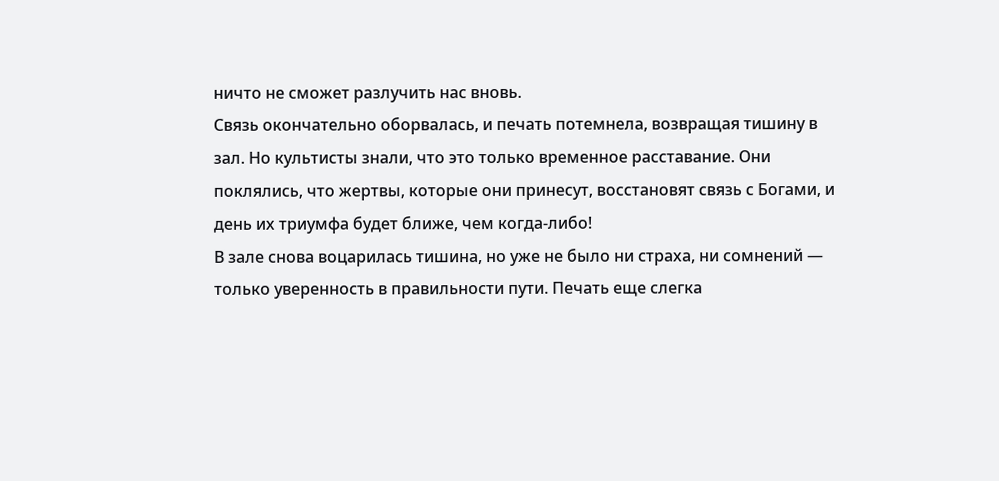ничто не сможет разлучить нас вновь.
Связь окончательно оборвалась, и печать потемнела, возвращая тишину в зал. Но культисты знали, что это только временное расставание. Они поклялись, что жертвы, которые они принесут, восстановят связь с Богами, и день их триумфа будет ближе, чем когда-либо!
В зале снова воцарилась тишина, но уже не было ни страха, ни сомнений — только уверенность в правильности пути. Печать еще слегка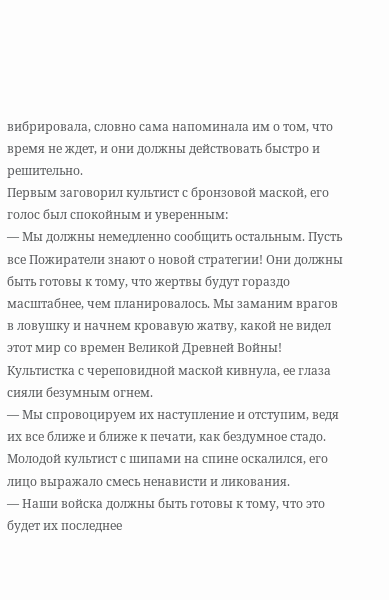вибрировала, словно сама напоминала им о том, что время не ждет, и они должны действовать быстро и решительно.
Первым заговорил культист с бронзовой маской, его голос был спокойным и уверенным:
— Мы должны немедленно сообщить остальным. Пусть все Пожиратели знают о новой стратегии! Они должны быть готовы к тому, что жертвы будут гораздо масштабнее, чем планировалось. Мы заманим врагов в ловушку и начнем кровавую жатву, какой не видел этот мир со времен Великой Древней Войны!
Культистка с череповидной маской кивнула, ее глаза сияли безумным огнем.
— Мы спровоцируем их наступление и отступим, ведя их все ближе и ближе к печати, как бездумное стадо.
Молодой культист с шипами на спине оскалился, его лицо выражало смесь ненависти и ликования.
— Наши войска должны быть готовы к тому, что это будет их последнее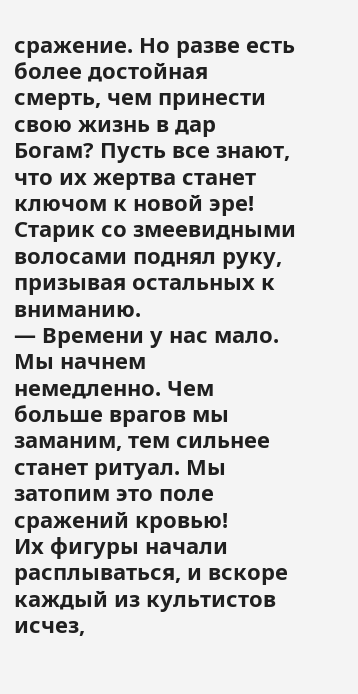сражение. Но разве есть более достойная смерть, чем принести свою жизнь в дар Богам? Пусть все знают, что их жертва станет ключом к новой эре!
Старик со змеевидными волосами поднял руку, призывая остальных к вниманию.
— Времени у нас мало. Мы начнем немедленно. Чем больше врагов мы заманим, тем сильнее станет ритуал. Мы затопим это поле сражений кровью!
Их фигуры начали расплываться, и вскоре каждый из культистов исчез,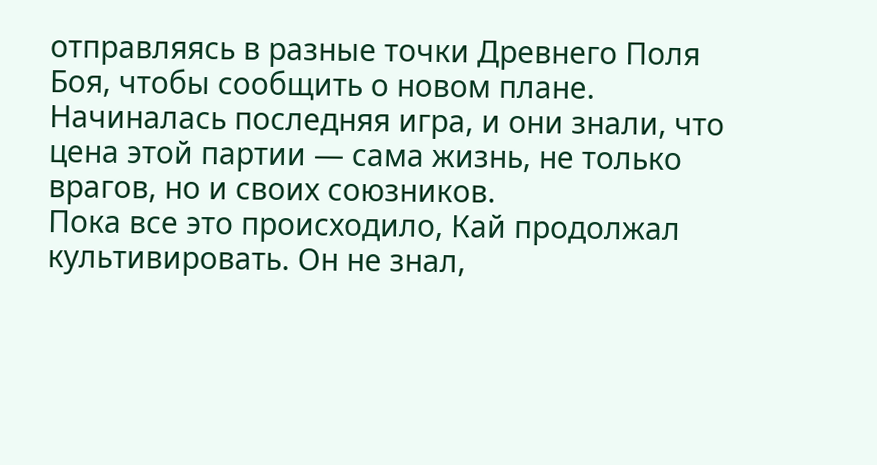отправляясь в разные точки Древнего Поля Боя, чтобы сообщить о новом плане. Начиналась последняя игра, и они знали, что цена этой партии — сама жизнь, не только врагов, но и своих союзников.
Пока все это происходило, Кай продолжал культивировать. Он не знал,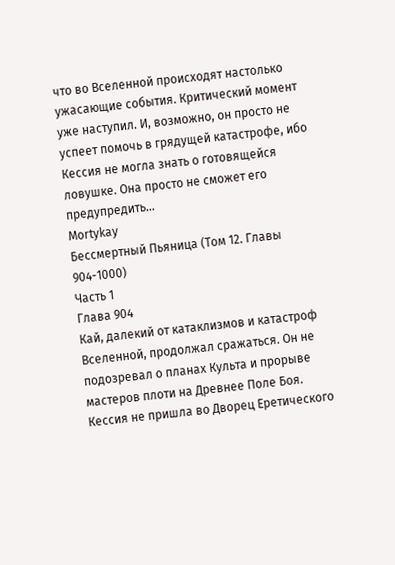что во Вселенной происходят настолько ужасающие события. Критический момент уже наступил. И, возможно, он просто не успеет помочь в грядущей катастрофе, ибо Кессия не могла знать о готовящейся ловушке. Она просто не сможет его предупредить…
Mortykay
Бессмертный Пьяница (Том 12. Главы 904-1000)
Часть 1
Глава 904
Кай, далекий от катаклизмов и катастроф Вселенной, продолжал сражаться. Он не подозревал о планах Культа и прорыве мастеров плоти на Древнее Поле Боя. Кессия не пришла во Дворец Еретического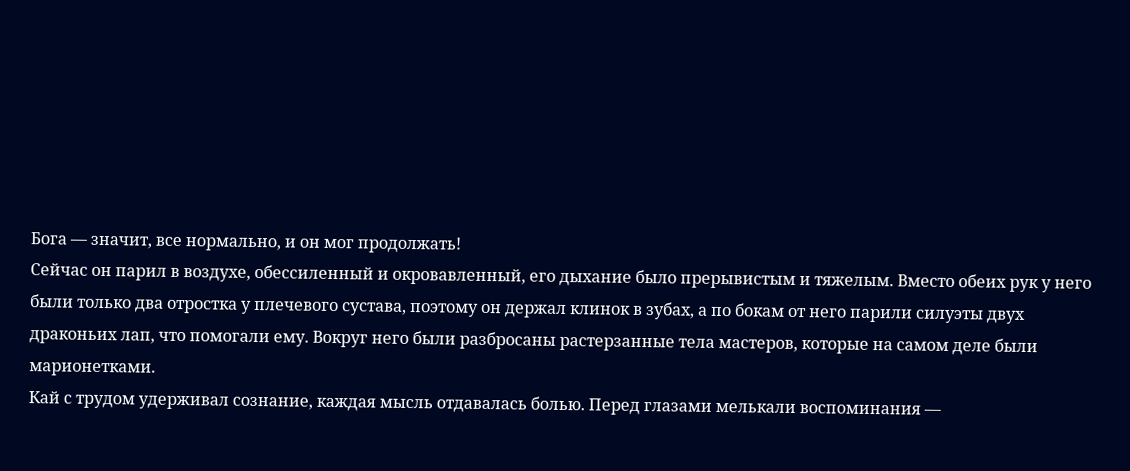Бога — значит, все нормально, и он мог продолжать!
Сейчас он парил в воздухе, обессиленный и окровавленный, его дыхание было прерывистым и тяжелым. Вместо обеих рук у него были только два отростка у плечевого сустава, поэтому он держал клинок в зубах, а по бокам от него парили силуэты двух драконьих лап, что помогали ему. Вокруг него были разбросаны растерзанные тела мастеров, которые на самом деле были марионетками.
Кай с трудом удерживал сознание, каждая мысль отдавалась болью. Перед глазами мелькали воспоминания —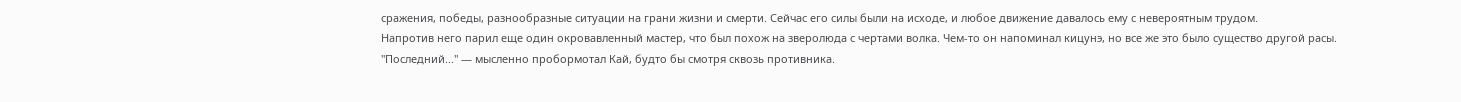сражения, победы, разнообразные ситуации на грани жизни и смерти. Сейчас его силы были на исходе, и любое движение давалось ему с невероятным трудом.
Напротив него парил еще один окровавленный мастер, что был похож на зверолюда с чертами волка. Чем-то он напоминал кицунэ, но все же это было существо другой расы.
"Последний..." — мысленно пробормотал Кай, будто бы смотря сквозь противника.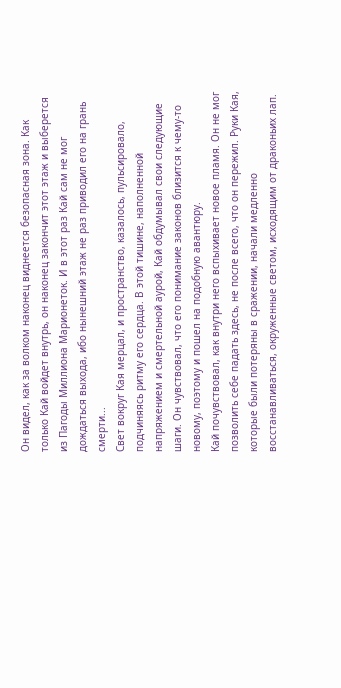Он видел, как за волком наконец виднеется безопасная зона. Как только Кай войдет внутрь, он наконец закончит этот этаж и выберется из Пагоды Миллиона Марионеток. И в этот раз Кай сам не мог дождаться выхода, ибо нынешний этаж не раз приводил его на грань смерти...
Свет вокруг Кая мерцал, и пространство, казалось, пульсировало, подчиняясь ритму его сердца. В этой тишине, наполненной напряжением и смертельной аурой, Кай обдумывал свои следующие шаги. Он чувствовал, что его понимание законов близится к чему-то новому, поэтому и пошел на подобную авантюру.
Кай почувствовал, как внутри него вспыхивает новое пламя. Он не мог позволить себе падать здесь, не после всего, что он пережил. Руки Кая, которые были потеряны в сражении, начали медленно восстанавливаться, окруженные светом, исходящим от драконьих лап.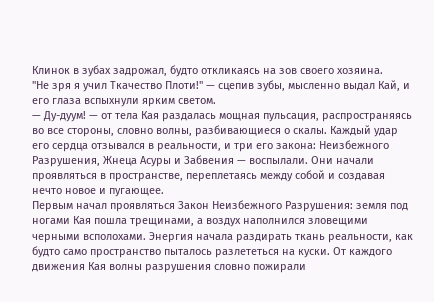Клинок в зубах задрожал, будто откликаясь на зов своего хозяина.
"Не зря я учил Ткачество Плоти!" — сцепив зубы, мысленно выдал Кай, и его глаза вспыхнули ярким светом.
— Ду-дуум! — от тела Кая раздалась мощная пульсация, распространяясь во все стороны, словно волны, разбивающиеся о скалы. Каждый удар его сердца отзывался в реальности, и три его закона: Неизбежного Разрушения, Жнеца Асуры и Забвения — воспылали. Они начали проявляться в пространстве, переплетаясь между собой и создавая нечто новое и пугающее.
Первым начал проявляться Закон Неизбежного Разрушения: земля под ногами Кая пошла трещинами, а воздух наполнился зловещими черными всполохами. Энергия начала раздирать ткань реальности, как будто само пространство пыталось разлететься на куски. От каждого движения Кая волны разрушения словно пожирали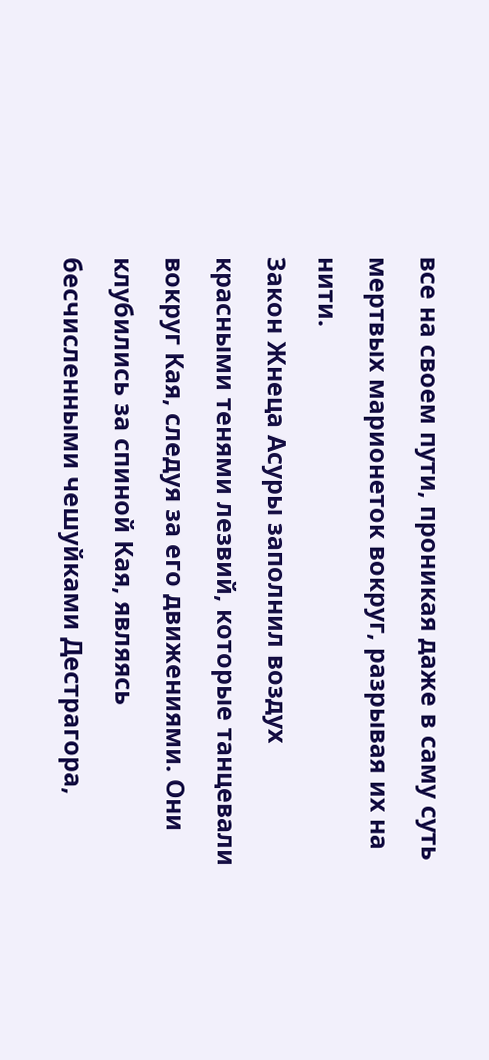все на своем пути, проникая даже в саму суть мертвых марионеток вокруг, разрывая их на нити.
Закон Жнеца Асуры заполнил воздух красными тенями лезвий, которые танцевали вокруг Кая, следуя за его движениями. Они клубились за спиной Кая, являясь бесчисленными чешуйками Дестрагора,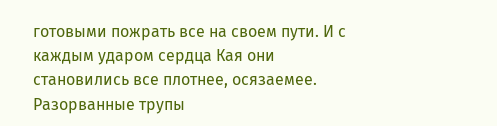готовыми пожрать все на своем пути. И с каждым ударом сердца Кая они становились все плотнее, осязаемее.
Разорванные трупы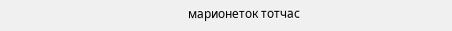марионеток тотчас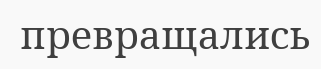превращались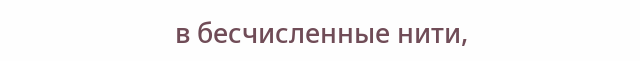в бесчисленные нити,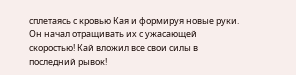сплетаясь с кровью Кая и формируя новые руки. Он начал отращивать их с ужасающей скоростью! Кай вложил все свои силы в последний рывок!